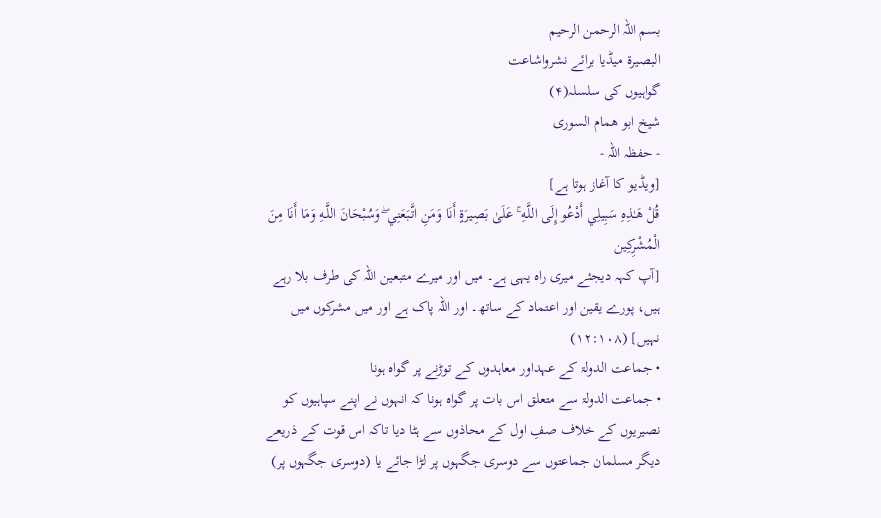بسم اللہ الرحمن الرحیم
البصیرۃ میڈیا برائے نشرواشاعت
گواہیوں کی سلسلہ(۴)
شیخ ابو ھمام السوری
- حفظہ اللہ -
[ویڈیو کا آغاز ہوتا ہے]
قُلْ هَـٰذِهِ سَبِيلِي أَدْعُو إِلَى اللَّـهِ ۚ عَلَىٰ بَصِيرَةٍ أَنَا وَمَنِ اتَّبَعَنِي ۖ وَسُبْحَانَ اللَّـهِ وَمَا أَنَا مِنَ الْمُشْرِكِين
[آپ کہہ دیجئے میری راه یہی ہے۔ میں اور میرے متبعین اللہ کی طرف بلا رہے ہیں، پورے یقین اور اعتماد کے ساتھ۔ اور اللہ پاک ہے اور میں مشرکوں میں نہیں] (۱۲:۱۰۸)
• جماعت الدولۃ کے عہداور معاہدوں کے توڑنے پر گواہ ہونا
• جماعت الدولۃ سے متعلق اس بات پر گواہ ہونا کہ انہوں نے اپنے سپاہیوں کو نصیریوں کے خلاف صفِ اول کے محاذوں سے ہٹا دیا تاکہ اس قوت کے ذریعے دیگر مسلمان جماعتوں سے دوسری جگہوں پر لڑا جائے یا (دوسری جگہوں پر)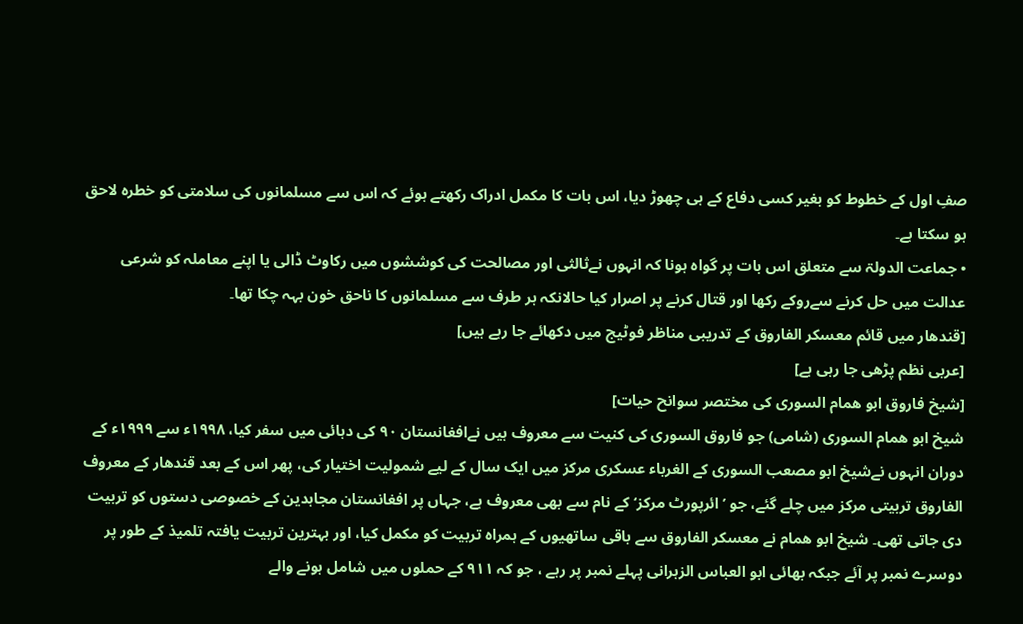صفِ اول کے خطوط کو بغیر کسی دفاع کے ہی چھوڑ دیا، اس بات کا مکمل ادراک رکھتے ہوئے کہ اس سے مسلمانوں کی سلامتی کو خطرہ لاحق ہو سکتا ہے۔
• جماعت الدولۃ سے متعلق اس بات پر گواہ ہونا کہ انہوں نےثالثی اور مصالحت کی کوششوں میں رکاوٹ ڈالی یا اپنے معاملہ کو شرعی عدالت میں حل کرنے سےروکے رکھا اور قتال کرنے پر اصرار کیا حالانکہ ہر طرف سے مسلمانوں کا ناحق خون بہہ چکا تھا۔
[قندھار میں قائم معسکر الفاروق کے تدریبی مناظر فوٹیج میں دکھائے جا رہے ہیں]
[عربی نظم پڑھی جا رہی ہے]
[شیخ فاروق ابو ھمام السوری کی مختصر سوانح حیات]
شیخ ابو ھمام السوری (شامی) جو فاروق السوری کی کنیت سے معروف ہیں نےافغانستان ۹۰ کی دہائی میں سفر کیا، ۱۹۹۸ء سے ۱۹۹۹ء کے دوران انہوں نےشیخ ابو مصعب السوری کے الغرباء عسکری مرکز میں ایک سال کے لیے شمولیت اختیار کی، پھر اس کے بعد قندھار کے معروف الفاروق تربیتی مرکز میں چلے گئے، جو ’ائرپورٹ مرکز‘ کے نام سے بھی معروف ہے، جہاں پر افغانستان مجاہدین کے خصوصی دستوں کو تربیت دی جاتی تھی۔ شیخ ابو ھمام نے معسکر الفاروق سے باقی ساتھیوں کے ہمراہ تربیت کو مکمل کیا، اور بہترین تربیت یافتہ تلمیذ کے طور پر دوسرے نمبر پر آئے جبکہ بھائی ابو العباس الزہرانی پہلے نمبر پر رہے ، جو کہ ۹۱۱ کے حملوں میں شامل ہونے والے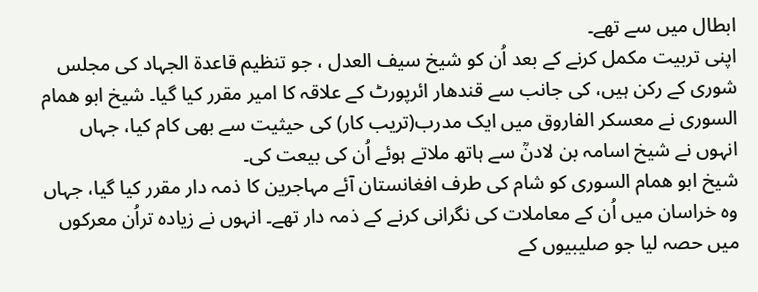ابطال میں سے تھے۔
اپنی تربیت مکمل کرنے کے بعد اُن کو شیخ سیف العدل ، جو تنظیم قاعدۃ الجہاد کی مجلس شوری کے رکن ہیں، کی جانب سے قندھار ائرپورٹ کے علاقہ کا امیر مقرر کیا گیا۔ شیخ ابو ھمام السوری نے معسکر الفاروق میں ایک مدرب(تریب کار) کی حیثیت سے بھی کام کیا، جہاں انہوں نے شیخ اسامہ بن لادنؒ سے ہاتھ ملاتے ہوئے اُن کی بیعت کی۔
شیخ ابو ھمام السوری کو شام کی طرف افغانستان آئے مہاجرین کا ذمہ دار مقرر کیا گیا، جہاں وہ خراسان میں اُن کے معاملات کی نگرانی کرنے کے ذمہ دار تھے۔ انہوں نے زیادہ تراُن معرکوں میں حصہ لیا جو صلیبیوں کے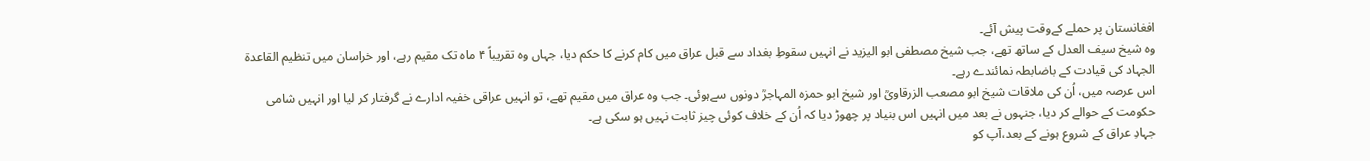افغانستان پر حملے کےوقت پیش آئے۔
وہ شیخ سیف العدل کے ساتھ تھے، جب شیخ مصطفی ابو الیزید نے انہیں سقوطِ بغداد سے قبل عراق میں کام کرنے کا حکم دیا، جہاں وہ تقریباً ۴ ماہ تک مقیم رہے، اور خراسان میں تنظیم القاعدۃ الجہاد کی قیادت کے باضابطہ نمائندے رہے۔
اس عرصہ میں، اُن کی ملاقات شیخ ابو مصعب الزرقاویؒ اور شیخ ابو حمزہ المہاجرؒ دونوں سےہوئی۔ جب وہ عراق میں مقیم تھے، تو انہیں عراقی خفیہ ادارے نے گرفتار کر لیا اور انہیں شامی حکومت کے حوالے کر دیا، جنہوں نے بعد میں انہیں اس بنیاد پر چھوڑ دیا کہ اُن کے خلاف کوئی چیز ثابت نہیں ہو سکی ہے۔
جہادِ عراق کے شروع ہونے کے بعد،آپ کو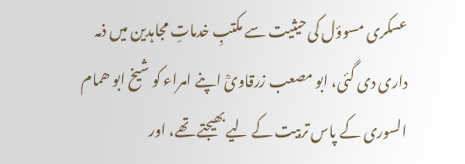عسکری مسوؤل کی حیثیت سے مکتبِ خدماتِ مجاہدین میں ذمہ داری دی گئی، ابو مصعب زرقاویؒ اپنے امراء کو شیخ ابو ھمام السوری کے پاس تربیت کے لیے بھیجتے تھے، اور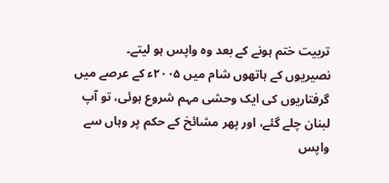تربیت ختم ہونے کے بعد وہ واپس ہو لیتے۔
نصیریوں کے ہاتھوں شام میں ۲۰۰۵ء کے عرصے میں گرفتاریوں کی ایک وحشی مہم شروع ہوئی، تو آپ لبنان چلے گئے، اور پھر مشائخ کے حکم پر وہاں سے واپس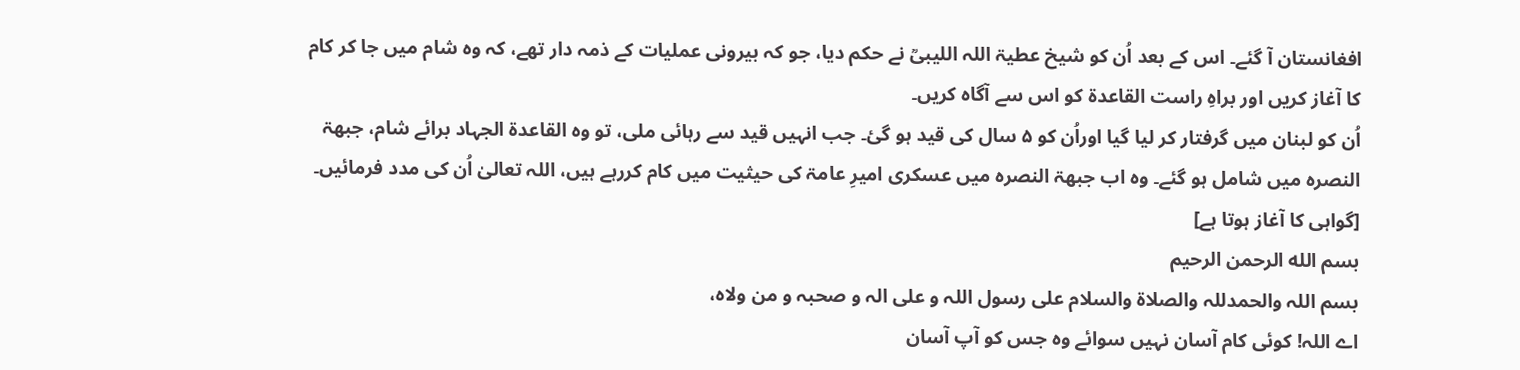افغانستان آ گئے۔ اس کے بعد اُن کو شیخ عطیۃ اللہ اللیبیؒ نے حکم دیا، جو کہ بیرونی عملیات کے ذمہ دار تھے، کہ وہ شام میں جا کر کام کا آغاز کریں اور براہِ راست القاعدۃ کو اس سے آگاہ کریں۔
اُن کو لبنان میں گرفتار کر لیا گیا اوراُن کو ۵ سال کی قید ہو گئ۔ جب انہیں قید سے رہائی ملی، تو وہ القاعدۃ الجہاد برائے شام، جبھۃ النصرہ میں شامل ہو گئے۔ وہ اب جبھۃ النصرہ میں عسکری امیرِ عامۃ کی حیثیت میں کام کررہے ہیں، اللہ تعالیٰ اُن کی مدد فرمائیں۔
[گواہی کا آغاز ہوتا ہے]
بسم الله الرحمن الرحيم
بسم اللہ والحمدللہ والصلاۃ والسلام علی رسول اللہ و علی الہ و صحبہ و من ولاہ،
اے اللہ! کوئی کام آسان نہیں سوائے وہ جس کو آپ آسان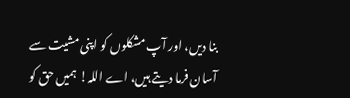بنا دیں، اور آپ مشکلوں کو اپنی مشیت سے آسان فرما دیتے ہیں، اے اللہ! ہمیں حق کو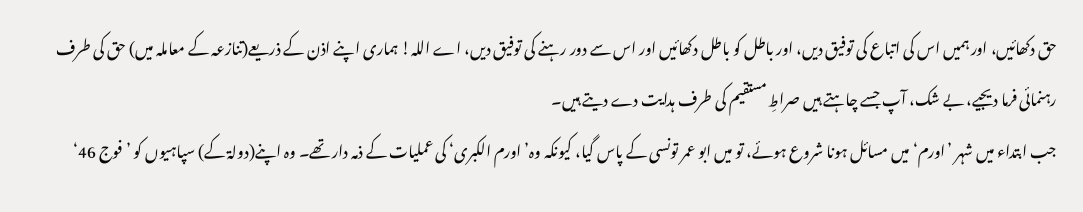حق دکھائیں، اور ہمیں اس کی اتباع کی توفیق دیں، اور باطل کو باطل دکھائیں اور اس سے دور رہنے کی توفیق دیں، اے اللہ! ہماری اپنے اذن کے ذریعے(تنازعہ کے معاملہ میں) حق کی طرف رہنمائی فرما دیجیے، بے شک، آپ جسے چاہتے ہیں صراطِ مستقیم کی طرف ہدایت دے دیتے ہیں۔
جب ابتداء میں شہر ’اورم‘ میں مسائل ہونا شروع ہوئے، تو میں ابو عمر تونسی کے پاس گیا، کیونکہ وہ’ اورم الکبری‘ کی عملیات کے ذمہ دار تھے۔ وہ اپنے(دولۃ کے) سپاہیوں کو ’فوج 46‘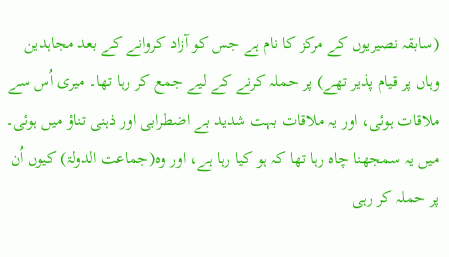(سابقہ نصیریوں کے مرکز کا نام ہے جس کو آزاد کروانے کے بعد مجاہدین وہاں پر قیام پذیر تھے) پر حملہ کرنے کے لیے جمع کر رہا تھا۔ میری اُس سے ملاقات ہوئی، اور یہ ملاقات بہت شدید بے اضطرابی اور ذہنی تناؤ میں ہوئی۔ میں یہ سمجھنا چاہ رہا تھا کہ ہو کیا رہا ہے، اور وہ(جماعت الدولۃ) کیوں اُن پر حملہ کر رہی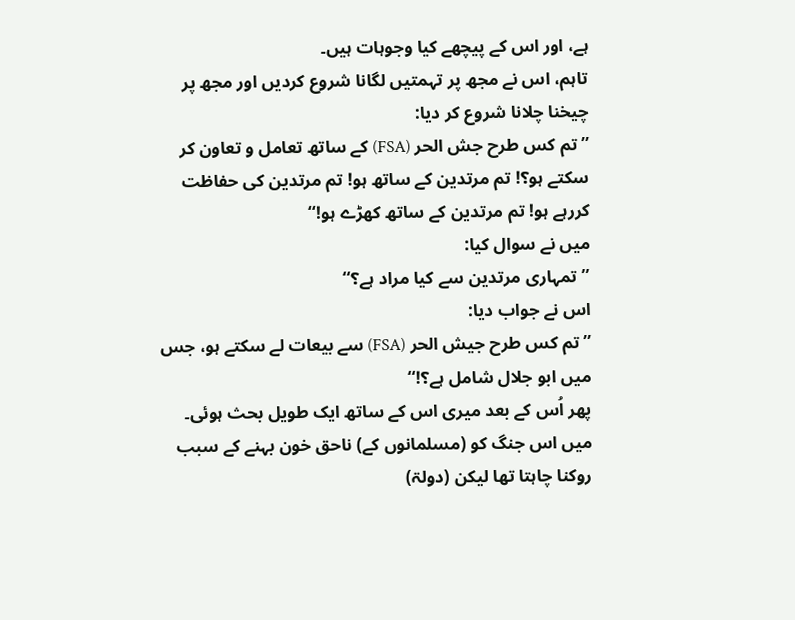ہے، اور اس کے پیچھے کیا وجوہات ہیں۔
تاہم، اس نے مجھ پر تہمتیں لگانا شروع کردیں اور مجھ پر چیخنا چلانا شروع کر دیا:
’’تم کس طرح جش الحر (FSA) کے ساتھ تعامل و تعاون کر سکتے ہو؟! تم مرتدین کے ساتھ ہو! تم مرتدین کی حفاظت کررہے ہو! تم مرتدین کے ساتھ کھڑے ہو!‘‘
میں نے سوال کیا:
’’تمہاری مرتدین سے کیا مراد ہے؟‘‘
اس نے جواب دیا:
’’تم کس طرح جیش الحر (FSA) سے بیعات لے سکتے ہو، جس میں ابو جلال شامل ہے؟!‘‘
پھر اُس کے بعد میری اس کے ساتھ ایک طویل بحث ہوئی۔ میں اس جنگ کو (مسلمانوں کے) ناحق خون بہنے کے سبب روکنا چاہتا تھا لیکن (دولۃ)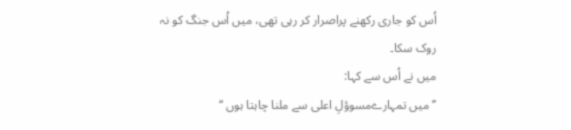اُس کو جاری رکھنے پراصرار کر رہی تھی، میں اُس جنگ کو نہ روک سکا۔
میں نے اُس سے کہا:
’’میں تمہارےمسوؤلِ اعلی سے ملنا چاہتا ہوں ‘‘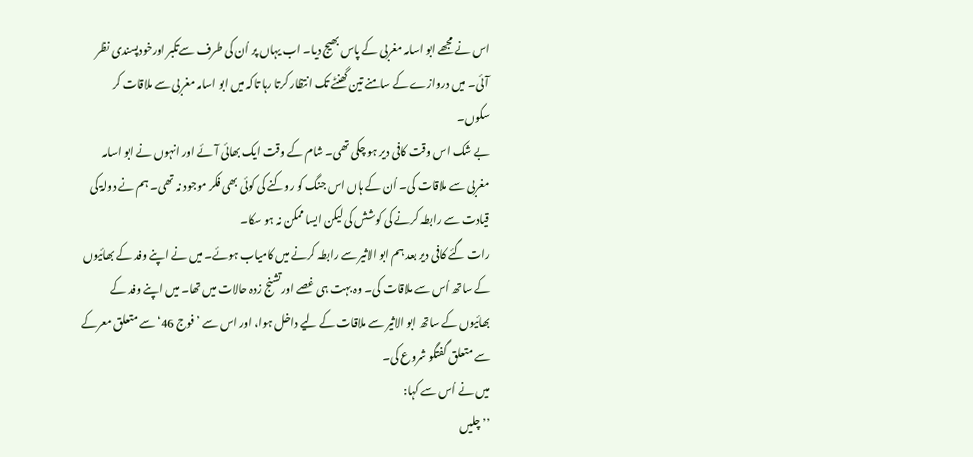اس نے مجھے ابو اسامہ مغربی کے پاس بھیج دیا۔ اب یہاں پر اُن کی طرف سےتکبر اورخودپسندی نظر آئی۔ میں دروازے کے سامنے تین گھنٹے تک انتظار کرتا رہا تاکہ میں ابو اسامہ مغربی سے ملاقات کر سکوں۔
بے شک اس وقت کافی دیر ہو چکی تھی۔ شام کے وقت ایک بھائی آئے اور انہوں نے ابو اسامہ مغربی سے ملاقات کی۔ اُن کے ہاں اس جنگ کو روکنے کی کوئی بھی فکر موجود نہ تھی۔ ہم نے دولۃ کی قیادت سے رابطہ کرنے کی کوشش کی لیکن ایسا ممکن نہ ہو سکا۔
رات گئے کافی دیر بعد ہم ابو الاثیر سے رابطہ کرنے میں کامیاب ہوئے۔ میں نے اپنے وفد کے بھائیوں کے ساتھ اُس سے ملاقات کی۔ وہ بہت ہی غصے اورتشنج زدہ حالات میں تھا۔ میں اپنے وفد کے بھائیوں کے ساتھ ابو الاثیر سے ملاقات کے لیے داخل ہوا، اور اس سے ’فوج 46‘ سے متعلق معرکے سے متعلق گفتگو شروع کی۔
میں نے اُس سے کہا:
’’چلیں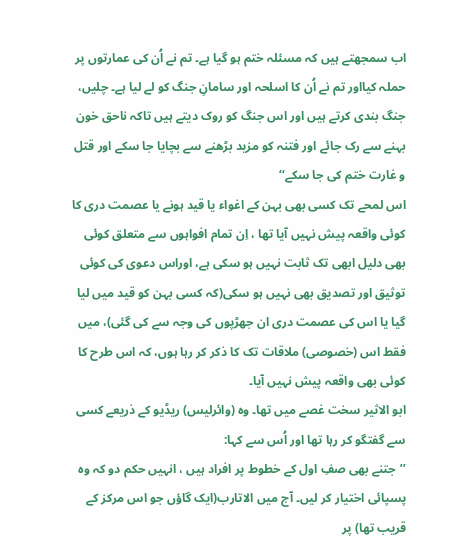اب سمجھتے ہیں کہ مسئلہ ختم ہو گیا ہے۔ تم نے اُن کی عمارتوں پر حملہ کیااور تم نے اُن کا اسلحہ اور سامانِ جنگ کو لے لیا ہے۔ چلیں، جنگ بندی کرتے ہیں اور اس جنگ کو روک دیتے ہیں تاکہ ناحق خون بہنے سے رک جائے اور فتنہ کو مزید بڑھنے سے بچایا جا سکے اور قتل و غارت ختم کی جا سکے‘‘
اس لمحے تک کسی بھی بہن کے اغواء یا قید ہونے یا عصمت دری کا کوئی واقعہ پیش نہیں آیا تھا ، اِن تمام افواہوں سے متعلق کوئی بھی دلیل ابھی تک ثابت نہیں ہو سکی ہے، اوراس دعوی کی کوئی توثیق اور تصدیق بھی نہیں ہو سکی(کہ کسی بہن کو قید میں لیا گیا یا اس کی عصمت دری ان جھڑپوں کی وجہ سے کی گئی)، میں فقط اس (خصوصی) ملاقات تک کا ذکر کر رہا ہوں، کہ اس طرح کا کوئی بھی واقعہ پیش نہیں آیا۔
ابو الاثیر سخت غصے میں تھا۔ وہ (وائرلیس) ریڈیو کے ذریعے کسی سے گفتگو کر رہا تھا اور اُس سے کہا:
’’جتنے بھی صفِ اول کے خطوط پر افراد ہیں ، انہیں حکم دو کہ وہ پسپائی اختیار کر لیں۔ آج میں الاتارب(ایک گاؤں جو اس مرکز کے قریب تھا) پر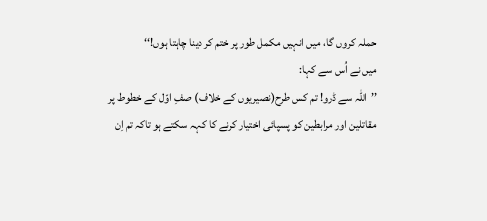حملہ کروں گا، میں انہیں مکمل طور پر ختم کر دینا چاہتا ہوں!‘‘
میں نے اُس سے کہا:
’’اللہ سے ڈرو! تم کس طرح(نصیریوں کے خلاف) صفِ اوّل کے خطوط پر مقاتلین اور مرابطین کو پسپائی اختیار کرنے کا کہہ سکتے ہو تاکہ تم اِن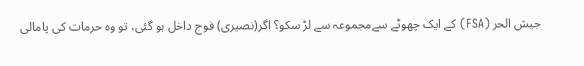جیش الحر (FSA) کے ایک چھوٹے سےمجموعہ سے لڑ سکو؟ اگر(نصیری) فوج داخل ہو گئی، تو وہ حرمات کی پامالی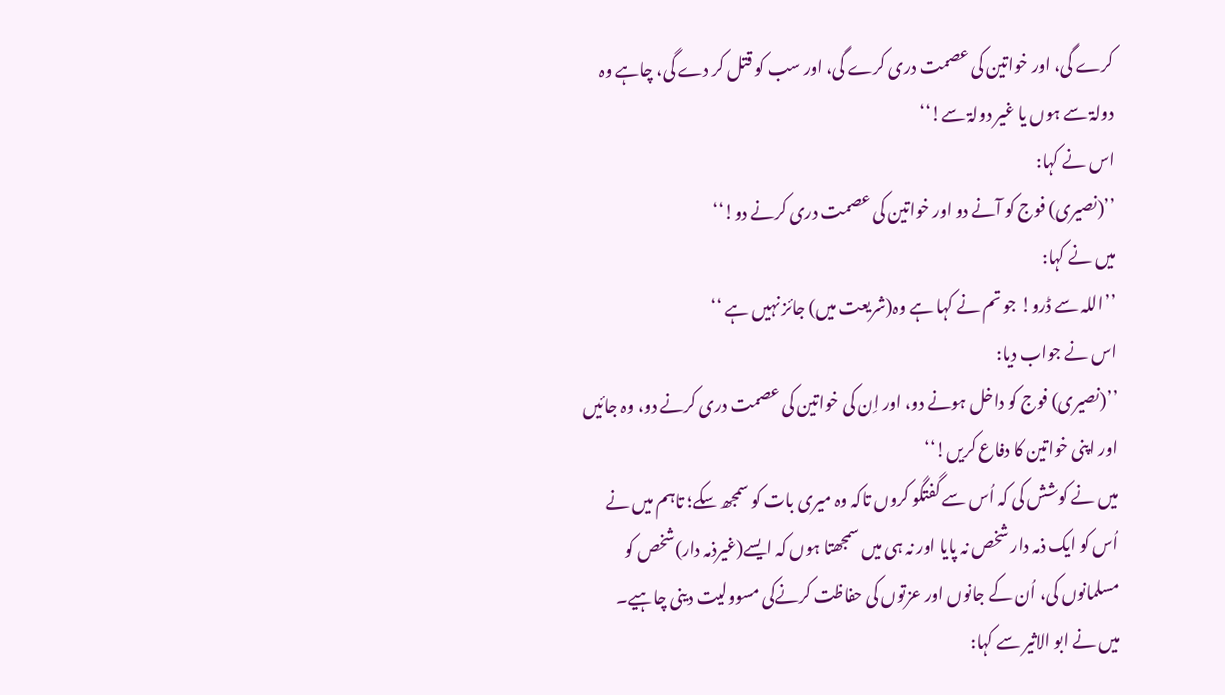کرے گی، اور خواتین کی عصمت دری کرے گی، اور سب کو قتل کر دے گی، چاہے وہ دولۃ سے ہوں یا غیر دولۃ سے!‘‘
اس نے کہا:
’’(نصیری) فوج کو آنے دو اور خواتین کی عصمت دری کرنے دو!‘‘
میں نے کہا:
’’اللہ سے ڈرو! جو تم نے کہا ہے وہ(شریعت میں) جائز نہیں ہے ‘‘
اس نے جواب دیا:
’’(نصیری) فوج کو داخل ہونے دو، اور اِن کی خواتین کی عصمت دری کرنے دو، وہ جائیں اور اپنی خواتین کا دفاع کریں!‘‘
میں نے کوشش کی کہ اُس سے گفتگو کروں تاکہ وہ میری بات کو سمجھ سکے؛ تاہم میں نے اُس کو ایک ذمہ دار شخص نہ پایا اور نہ ہی میں سمجھتا ہوں کہ ایسے(غیرذمہ دار)شخص کو مسلمانوں کی، اُن کے جانوں اور عزتوں کی حفاظت کرنےکی مسوولیت دینی چاہیے۔
میں نے ابو الاثیر سے کہا: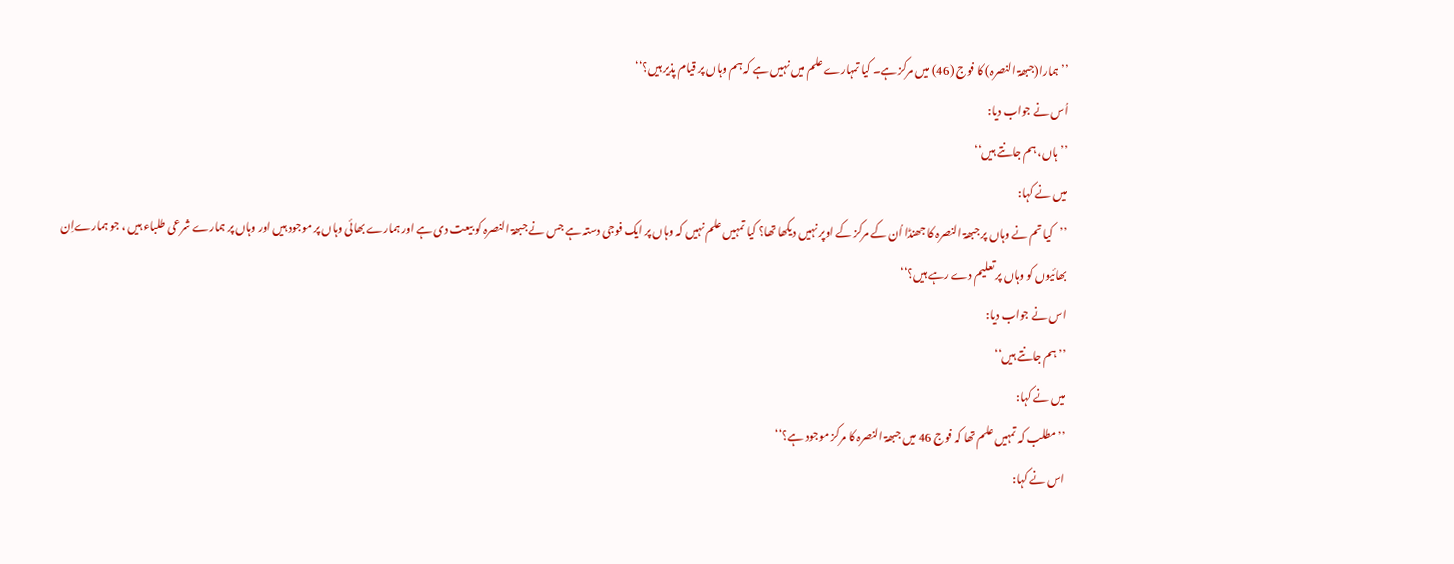’’ہمارا(جبھۃ النصرہ) کا فوج (46) میں مرکز ہے۔ کیا تمہارے علم میں نہیں ہے کہ ہم وہاں پر قیام پذیر ہیں؟‘‘
اُس نے جواب دیا:
’’ہاں، ہم جانتے ہیں‘‘
میں نے کہا:
’’کیا تم نے وہاں پر جبھۃ النصرہ کا جھنڈا اُن کے مرکز کے اوپر نہیں دیکھا تھا؟ کیا تمہیں علم نہیں کہ وہاں پر ایک فوجی دستہ ہے جس نے جبھۃ النصرہ کو بیعت دی ہے اور ہمارے بھائی وہاں پر موجود ہیں اور وہاں پر ہمارے شرعی طلباء ہیں ، جو ہمارےاِن بھائیوں کو وہاں پر تعلیم دے رہے ہیں؟‘‘
اس نے جواب دیا:
’’ہم جانتے ہیں‘‘
میں نے کہا:
’’مطلب کہ تمہیں علم تھا کہ فوج 46 میں جبھۃ النصرہ کا مرکز موجود ہے؟‘‘
اس نے کہا: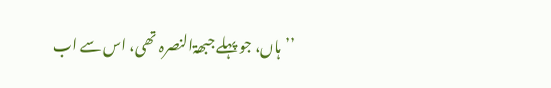’’ہاں، جو پہلے جبھۃالنصرہ تھی، اس سے اب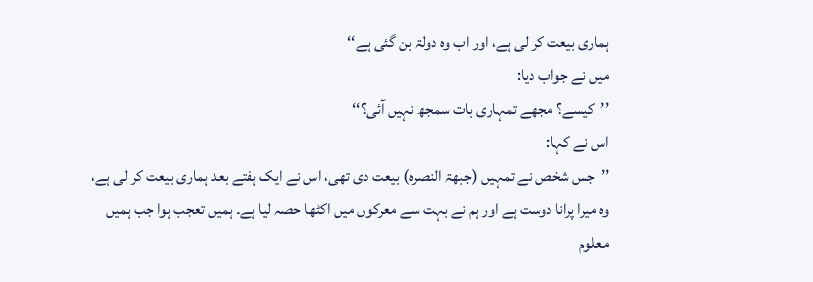ہماری بیعت کر لی ہے، اور اب وہ دولۃ بن گئی ہے‘‘
میں نے جواب دیا:
’’کیسے؟ مجھے تمہاری بات سمجھ نہیں آئی؟‘‘
اس نے کہا:
’’جس شخص نے تمہیں (جبھۃ النصرہ) بیعت دی تھی، اس نے ایک ہفتے بعد ہماری بیعت کر لی ہے، وہ میرا پرانا دوست ہے اور ہم نے بہت سے معرکوں میں اکٹھا حصہ لیا ہے۔ ہمیں تعجب ہوا جب ہمیں معلوم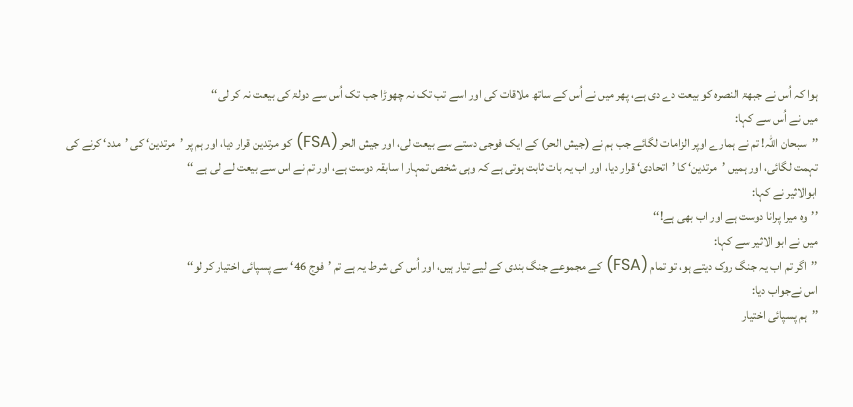ہوا کہ اُس نے جبھۃ النصرہ کو بیعت دے دی ہے، پھر میں نے اُس کے ساتھ ملاقات کی اور اسے تب تک نہ چھوڑا جب تک اُس سے دولۃ کی بیعت نہ کر لی‘‘
میں نے اُس سے کہا:
’’سبحان اللہ! تم نے ہمارے اوپر الزامات لگائے جب ہم نے (جیش الحر) کے ایک فوجی دستے سے بیعت لی، اور جیش الحر (FSA) کو مرتدین قرار دیا، اور ہم پر ’مرتدین‘ کی ’مدد‘ کرنے کی تہمت لگائی، اور ہمیں ’مرتدین‘ کا ’اتحادی‘ قرار دیا، اور اب یہ بات ثابت ہوتی ہے کہ وہی شخص تمہار ا سابقہ دوست ہے، اور تم نے اس سے بیعت لے لی ہے ‘‘
ابوالاثیر نے کہا:
’’وہ میرا پرانا دوست ہے اور اب بھی ہے!‘‘
میں نے ابو الاثیر سے کہا:
’’اگر تم اب یہ جنگ روک دیتے ہو، تو تمام (FSA) کے مجموعے جنگ بندی کے لیے تیار ہیں، اور اُس کی شرط یہ ہے تم ’فوج 46‘ سے پسپائی اختیار کر لو‘‘
اس نےجواب دیا:
’’ہم پسپائی اختیار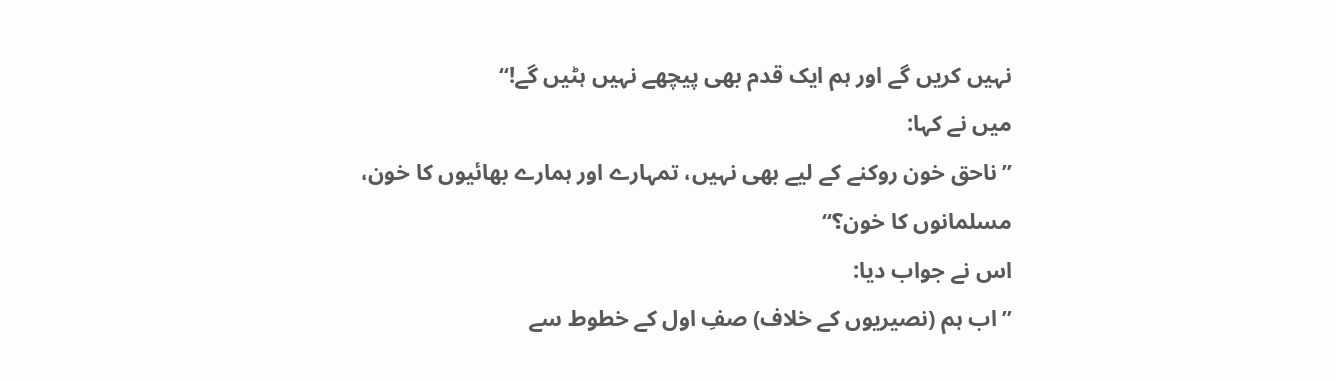نہیں کریں گے اور ہم ایک قدم بھی پیچھے نہیں ہٹیں گے!‘‘
میں نے کہا:
’’ناحق خون روکنے کے لیے بھی نہیں، تمہارے اور ہمارے بھائیوں کا خون، مسلمانوں کا خون؟‘‘
اس نے جواب دیا:
’’اب ہم (نصیریوں کے خلاف) صفِ اول کے خطوط سے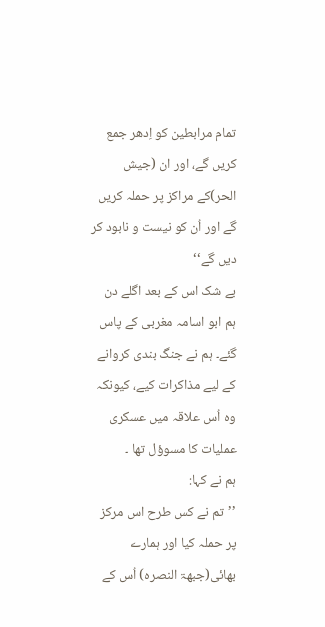تمام مرابطین کو اِدھر جمع کریں گے، اور ان (جیش الحر)کے مراکز پر حملہ کریں گے اور اُن کو نیست و نابود کر دیں گے‘‘
بے شک اس کے بعد اگلے دن ہم ابو اسامہ مغربی کے پاس گئے۔ ہم نے جنگ بندی کروانے کے لیے مذاکرات کیے، کیونکہ وہ اُس علاقہ میں عسکری عملیات کا مسوؤل تھا ۔
ہم نے کہا:
’’تم نے کس طرح اس مرکز پر حملہ کیا اور ہمارے بھائی(جبھۃ النصرہ) اُس کے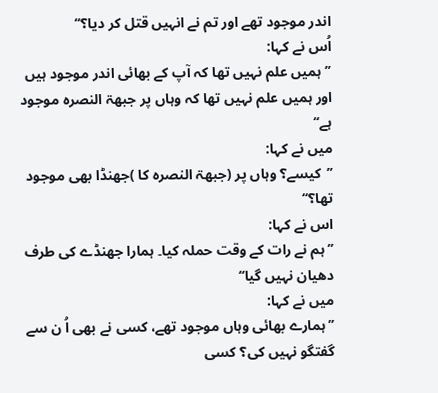اندر موجود تھے اور تم نے انہیں قتل کر دیا؟‘‘
اُس نے کہا:
’’ہمیں علم نہیں تھا کہ آپ کے بھائی اندر موجود ہیں اور ہمیں علم نہیں تھا کہ وہاں پر جبھۃ النصرہ موجود ہے‘‘
میں نے کہا:
’’کیسے؟ وہاں پر (جبھۃ النصرہ کا )جھنڈا بھی موجود تھا؟‘‘
اس نے کہا:
’’ہم نے رات کے وقت حملہ کیا۔ ہمارا جھنڈے کی طرف دھیان نہیں گیا‘‘
میں نے کہا:
’’ہمارے بھائی وہاں موجود تھے، کسی نے بھی اُ ن سے گفتگو نہیں کی؟ کسی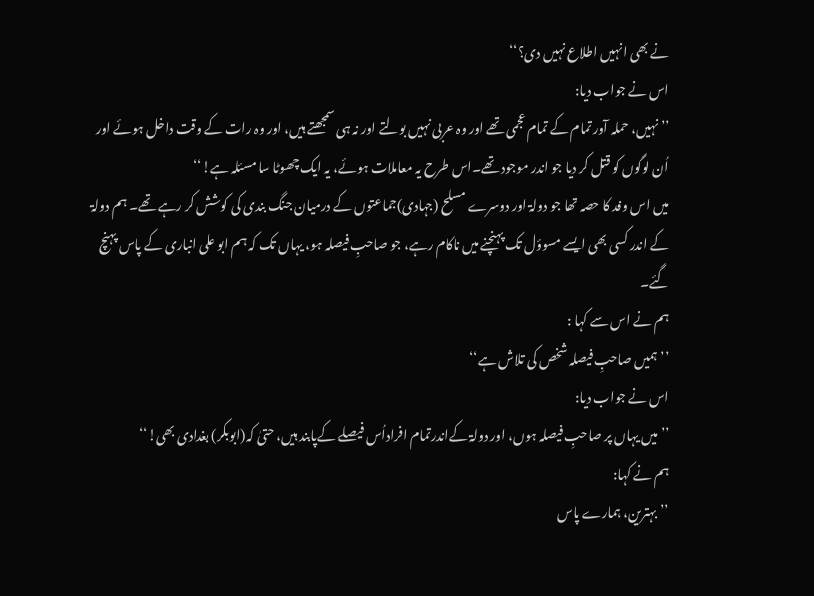نے بھی انہیں اطلاع نہیں دی؟‘‘
اس نے جواب دیا:
’’نہیں، حملہ آور تمام کے تمام عجمی تھے اور وہ عربی نہیں بولتے اور نہ ہی سمجھتے ہیں، اور وہ رات کے وقت داخل ہوئے اور اُن لوگوں کو قتل کر دیا جو اندر موجود تھے۔اس طرح یہ معاملات ہوئے، یہ ایک چھوٹا سا مسئلہ ہے!‘‘
میں اس وفد کا حصہ تھا جو دولۃ اور دوسرے مسلح (جہادی)جماعتوں کے درمیان جنگ بندی کی کوشش کر رہے تھے۔ ہم دولۃ کے اندر کسی بھی ایسے مسوؤل تک پہنچنے میں ناکام رہے، جو صاحبِ فیصلہ ہو، یہاں تک کہ ہم ابو علی انباری کے پاس پہنچ گئے۔
ہم نے اس سے کہا :
’’ہمیں صاحبِ فیصلہ شخص کی تلاش ہے‘‘
اس نے جواب دیا:
’’میں یہاں پر صاحبِ فیصلہ ہوں، اور دولۃ کےاندرتمام افراداُس فیصلے کےپابند ہیں، حتیٰ کہ(ابوبکر) بغدادی بھی!‘‘
ہم نے کہا:
’’بہترین، ہمارے پاس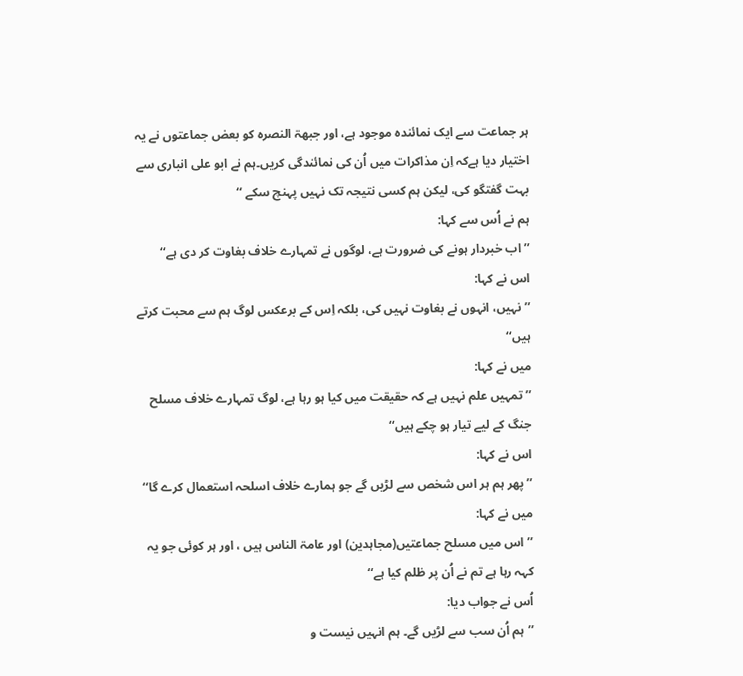ہر جماعت سے ایک نمائندہ موجود ہے، اور جبھۃ النصرہ کو بعض جماعتوں نے یہ اختیار دیا ہےکہ اِن مذاکرات میں اُن کی نمائندگی کریں۔ہم نے ابو علی انباری سے بہت گفتگو کی، لیکن ہم کسی نتیجہ تک نہیں پہنچ سکے ‘‘
ہم نے اُس سے کہا:
’’اب خبردار ہونے کی ضرورت ہے، لوگوں نے تمہارے خلاف بغاوت کر دی ہے‘‘
اس نے کہا:
’’نہیں، انہوں نے بغاوت نہیں کی، بلکہ اِس کے برعکس لوگ ہم سے محبت کرتے ہیں‘‘
میں نے کہا:
’’تمہیں علم نہیں ہے کہ حقیقت میں کیا ہو رہا ہے، لوگ تمہارے خلاف مسلح جنگ کے لیے تیار ہو چکے ہیں‘‘
اس نے کہا:
’’پھر ہم ہر اس شخص سے لڑیں گے جو ہمارے خلاف اسلحہ استعمال کرے گا‘‘
میں نے کہا:
’’ اس میں مسلح جماعتیں(مجاہدین) اور عامۃ الناس ہیں ، اور ہر کوئی جو یہ کہہ رہا ہے تم نے اُن پر ظلم کیا ہے‘‘
اُس نے جواب دیا:
’’ہم اُن سب سے لڑیں گے۔ ہم انہیں نیست و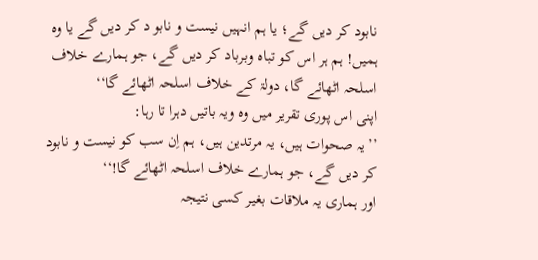نابود کر دیں گے؛ یا ہم انہیں نیست و نابو د کر دیں گے یا وہ ہمیں! ہم ہر اس کو تباہ وبرباد کر دیں گے، جو ہمارے خلاف اسلحہ اٹھائے گا، دولۃ کے خلاف اسلحہ اٹھائے گا‘‘
اپنی اس پوری تقریر میں وہ ویہ باتیں دہرا تا رہا:
’’یہ صحوات ہیں، یہ مرتدین ہیں، ہم اِن سب کو نیست و نابود کر دیں گے، جو ہمارے خلاف اسلحہ اٹھائے گا!‘‘
اور ہماری یہ ملاقات بغیر کسی نتیجہ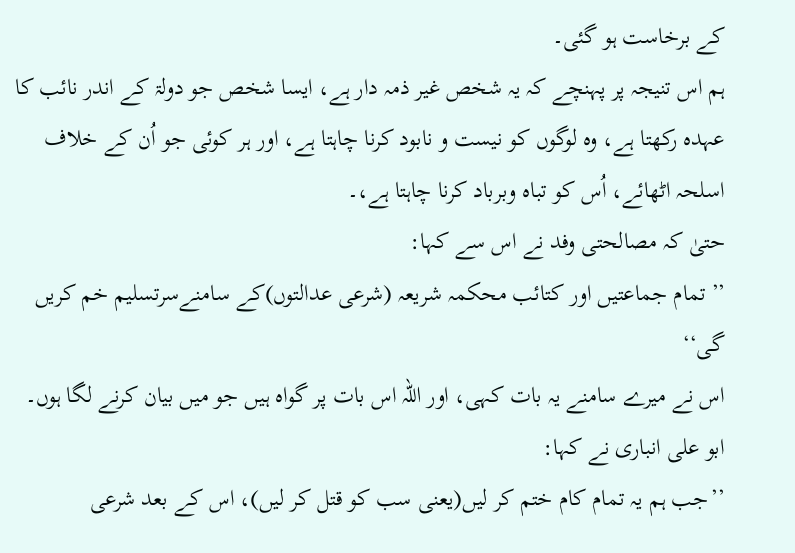کے برخاست ہو گئی۔
ہم اس تنیجہ پر پہنچے کہ یہ شخص غیر ذمہ دار ہے، ایسا شخص جو دولۃ کے اندر نائب کا عہدہ رکھتا ہے، وہ لوگوں کو نیست و نابود کرنا چاہتا ہے، اور ہر کوئی جو اُن کے خلاف اسلحہ اٹھائے، اُس کو تباہ وبرباد کرنا چاہتا ہے،۔
حتیٰ کہ مصالحتی وفد نے اس سے کہا:
’’ تمام جماعتیں اور کتائب محکمہ شریعہ (شرعی عدالتوں)کے سامنےسرتسلیم خم کریں گی‘‘
اس نے میرے سامنے یہ بات کہی، اور اللہ اس بات پر گواہ ہیں جو میں بیان کرنے لگا ہوں۔
ابو علی انباری نے کہا:
’’جب ہم یہ تمام کام ختم کر لیں(یعنی سب کو قتل کر لیں)، اس کے بعد شرعی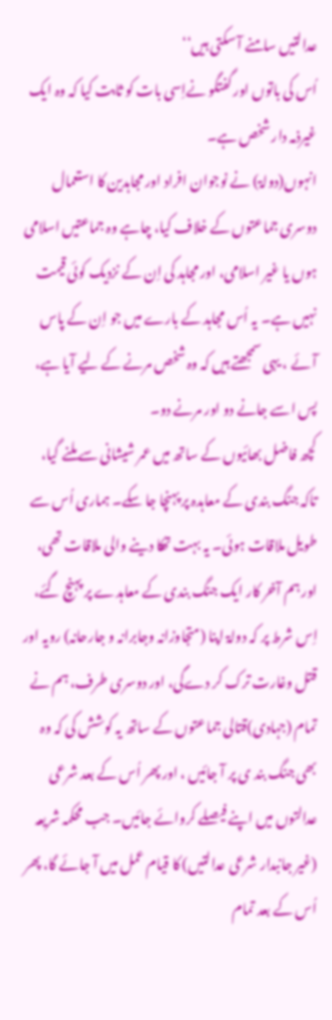عدالتیں سامنے آ سکتی ہیں‘‘
اُس کی باتوں اور گفتگو نےاِسی بات کو ثابت کیا کہ وہ ایک غیرذمہ دار شخص ہے۔
انہوں(دولۃ) نے نوجوان افراد اور مجاہدین کا استعمال دوسری جماعتوں کے خلاف کیا، چاہے وہ جماعتیں اسلامی ہوں یا غیر اسلامی، اور مجاہد کی اِن کے نزدیک کوئی قیمت نہیں ہے۔ یہ اُس مجاہد کے بارے میں جو اِن کے پاس آئے ، یہی سمجھتے ہیں کہ وہ شخص مرنے کے لیے آیا ہے، پس اسے جانے دو اور مرنے دو۔
کچھ فاضل بھائیوں کے ساتھ میں عمر شیشانی سے ملنے گیا، تاکہ جنگ بندی کے معاہدہ پر پہنچا جا سکے۔ ہماری اُس سے طویل ملاقات ہوئی۔ یہ بہت تھکا دینے والی ملاقات تھی، اور ہم آخر کار ایک جنگ بندی کے معاہدے پر پہنچ گئے، اِس شرط پر کہ دولۃ اپنا (متجاوزانہ وجابرانہ و جارحانہ) رویہ اور قتل وغارت ترک کر دےگی، اور دوسری طرف، ہم نے تمام (جہادی)قتالی جماعتوں کے ساتھ یہ کوشش کی کہ وہ بھی جنگ بند ی پر آ جائیں ، اور پھر اُس کے بعد شرعی عدالتوں میں اپنے فیصلے کروائے جائیں۔ جب محکمہ شریعہ (غیر جانبدار شرعی عدالتیں) کا قیام عمل میں آ جائے گا، پھر اُس کے بعد تمام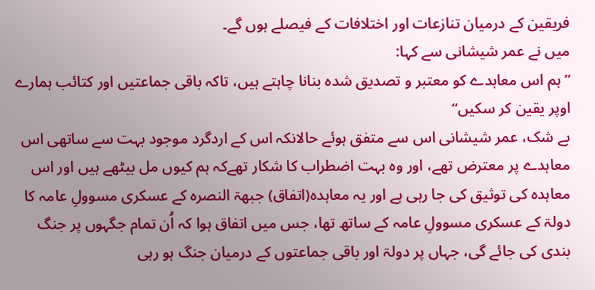فریقین کے درمیان تنازعات اور اختلافات کے فیصلے ہوں گے۔
میں نے عمر شیشانی سے کہا:
’’ہم اس معاہدے کو معتبر و تصدیق شدہ بنانا چاہتے ہیں، تاکہ باقی جماعتیں اور کتائب ہمارے اوپر یقین کر سکیں‘‘
بے شک، عمر شیشانی اس سے متفق ہوئے حالانکہ اس کے اردگرد موجود بہت سے ساتھی اس معاہدے پر معترض تھے، اور وہ بہت اضطراب کا شکار تھےکہ ہم کیوں مل بیٹھے ہیں اور اس معاہدہ کی توثیق کی جا رہی ہے اور یہ معاہدہ(اتفاق) جبھۃ النصرہ کے عسکری مسوولِ عامہ کا دولۃ کے عسکری مسوولِ عامہ کے ساتھ تھا، جس میں اتفاق ہوا کہ اُن تمام جگہوں پر جنگ بندی کی جائے گی، جہاں پر دولۃ اور باقی جماعتوں کے درمیان جنگ ہو رہی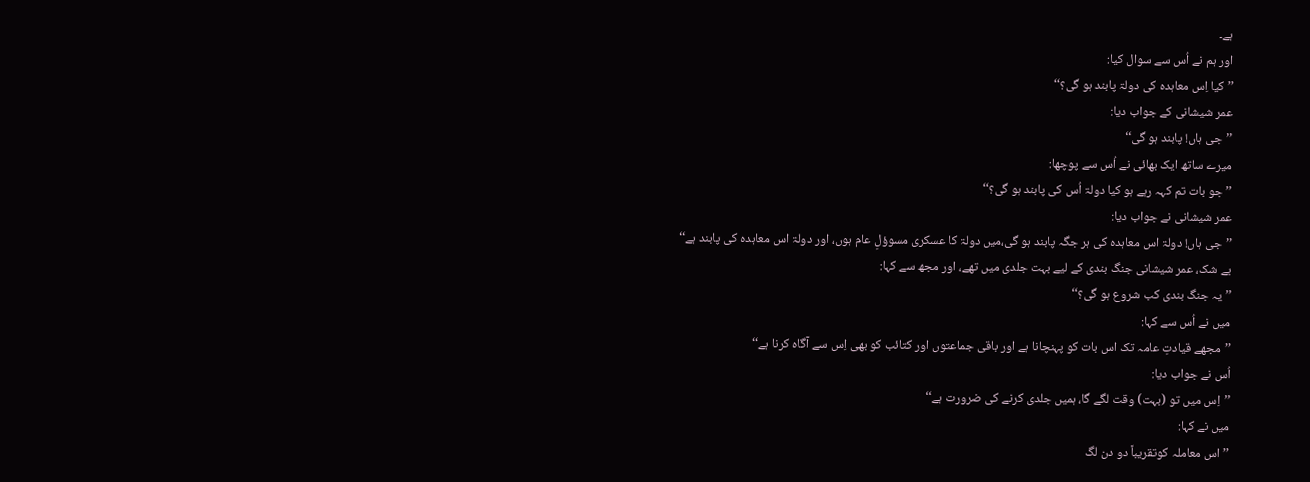ہے۔
اور ہم نے اُس سے سوال کیا:
’’کیا اِس معاہدہ کی دولۃ پابند ہو گی؟‘‘
عمر شیشانی کے جواب دیا:
’’جی ہاں! پابند ہو گی‘‘
میرے ساتھ ایک بھائی نے اُس سے پوچھا:
’’جو بات تم کہہ رہے ہو کیا دولۃ اُس کی پابند ہو گی؟‘‘
عمر شیشانی نے جواب دیا:
’’جی ہاں! دولۃ اس معاہدہ کی ہر جگہ پابند ہو گی،میں دولۃ کا عسکری مسوؤلِ عام ہوں، اور دولۃ اس معاہدہ کی پابند ہے‘‘
بے شک، عمر شیشانی جنگ بندی کے لیے بہت جلدی میں تھے، اور مجھ سے کہا:
’’یہ جنگ بندی کب شروع ہو گی؟‘‘
میں نے اُس سے کہا:
’’مجھے قیادتِ عامہ تک اس بات کو پہنچانا ہے اور باقی جماعتوں اور کتائب کو بھی اِس سے آگاہ کرنا ہے‘‘
اُس نے جواب دیا:
’’اِس میں تو (بہت) وقت لگے گا، ہمیں جلدی کرنے کی ضرورت ہے‘‘
میں نے کہا:
’’اس معاملہ کوتقریباً دو دن لگ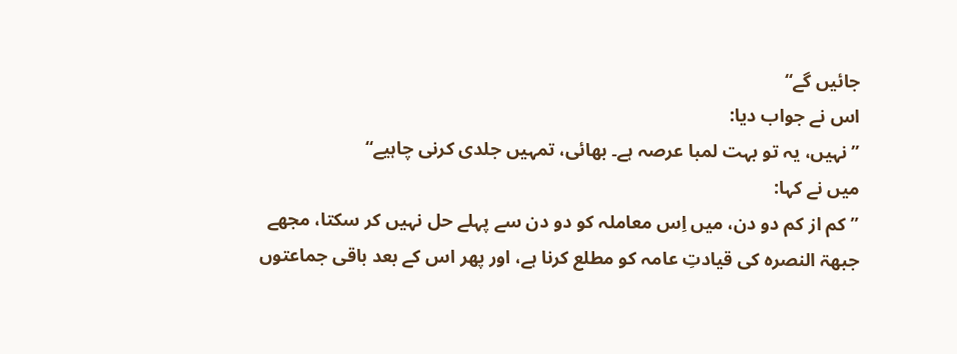جائیں گے‘‘
اس نے جواب دیا:
’’نہیں، یہ تو بہت لمبا عرصہ ہے۔ بھائی، تمہیں جلدی کرنی چاہیے‘‘
میں نے کہا:
’’کم از کم دو دن، میں اِس معاملہ کو دو دن سے پہلے حل نہیں کر سکتا، مجھے جبھۃ النصرہ کی قیادتِ عامہ کو مطلع کرنا ہے، اور پھر اس کے بعد باقی جماعتوں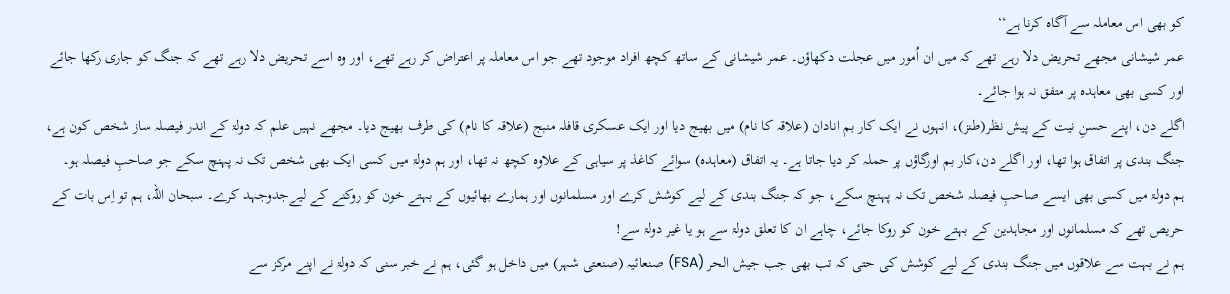کو بھی اس معاملہ سے آگاہ کرنا ہے‘‘
عمر شیشانی مجھے تحریض دلا رہے تھے کہ میں ان اُمور میں عجلت دکھاؤں۔ عمر شیشانی کے ساتھ کچھ افراد موجود تھے جو اس معاملہ پر اعتراض کر رہے تھے، اور وہ اسے تحریض دلا رہے تھے کہ جنگ کو جاری رکھا جائے اور کسی بھی معاہدہ پر متفق نہ ہوا جائے۔
اگلے دن، اپنے حسنِ نیت کے پیش نظر(طنز)، انہوں نے ایک کار بم انادان (علاقہ کا نام) میں بھیج دیا اور ایک عسکری قافلہ منبج (علاقہ کا نام) کی طرف بھیج دیا۔ مجھے نہیں علم کہ دولۃ کے اندر فیصلہ ساز شخص کون ہے، جنگ بندی پر اتفاق ہوا تھا، اور اگلے دن،کار بم اورگاؤں پر حملہ کر دیا جاتا ہے۔ یہ اتفاق (معاہدہ) سوائے کاغذ پر سیاہی کے علاوہ کچھ نہ تھا، اور ہم دولۃ میں کسی ایک بھی شخص تک نہ پہنچ سکے جو صاحبِ فیصلہ ہو۔
ہم دولۃ میں کسی بھی ایسے صاحبِ فیصلہ شخص تک نہ پہنچ سکے، جو کہ جنگ بندی کے لیے کوشش کرے اور مسلمانوں اور ہمارے بھائیوں کے بہتے خون کو روکنے کے لیےجدوجہد کرے۔ سبحان اللہ، ہم تو اِس بات کے حریص تھے کہ مسلمانوں اور مجاہدین کے بہتے خون کو روکا جائے، چاہے ان کا تعلق دولۃ سے ہو یا غیر دولۃ سے!
ہم نے بہت سے علاقوں میں جنگ بندی کے لیے کوشش کی حتی کہ تب بھی جب جیش الحر (FSA) صنعائیہ (صنعتی شہر) میں داخل ہو گئی، ہم نے خبر سنی کہ دولۃ نے اپنے مرکز سے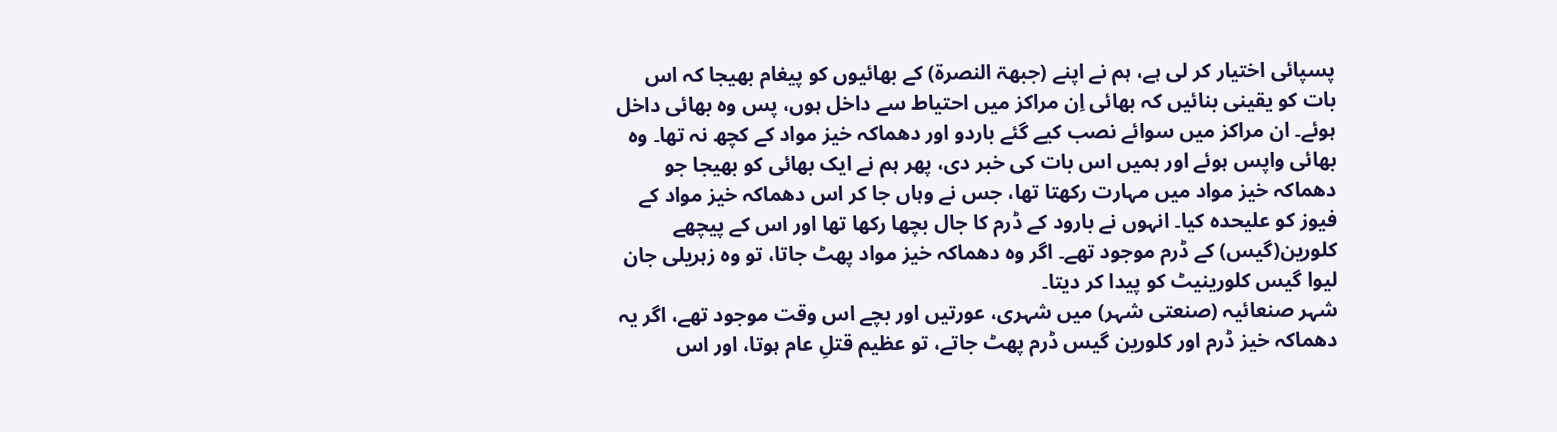پسپائی اختیار کر لی ہے، ہم نے اپنے (جبھۃ النصرۃ) کے بھائیوں کو پیغام بھیجا کہ اس بات کو یقینی بنائیں کہ بھائی اِن مراکز میں احتیاط سے داخل ہوں، پس وہ بھائی داخل ہوئے۔ ان مراکز میں سوائے نصب کیے گئے باردو اور دھماکہ خیز مواد کے کچھ نہ تھا۔ وہ بھائی واپس ہوئے اور ہمیں اس بات کی خبر دی، پھر ہم نے ایک بھائی کو بھیجا جو دھماکہ خیز مواد میں مہارت رکھتا تھا، جس نے وہاں جا کر اس دھماکہ خیز مواد کے فیوز کو علیحدہ کیا۔ انہوں نے بارود کے ڈرم کا جال بچھا رکھا تھا اور اس کے پیچھے کلورین(گیس) کے ڈرم موجود تھے۔ اگر وہ دھماکہ خیز مواد پھٹ جاتا، تو وہ زہریلی جان لیوا گیس کلورینیٹ کو پیدا کر دیتا۔
شہر صنعائیہ (صنعتی شہر) میں شہری، عورتیں اور بچے اس وقت موجود تھے، اگر یہ دھماکہ خیز ڈرم اور کلورین گیس ڈرم پھٹ جاتے، تو عظیم قتلِ عام ہوتا، اور اس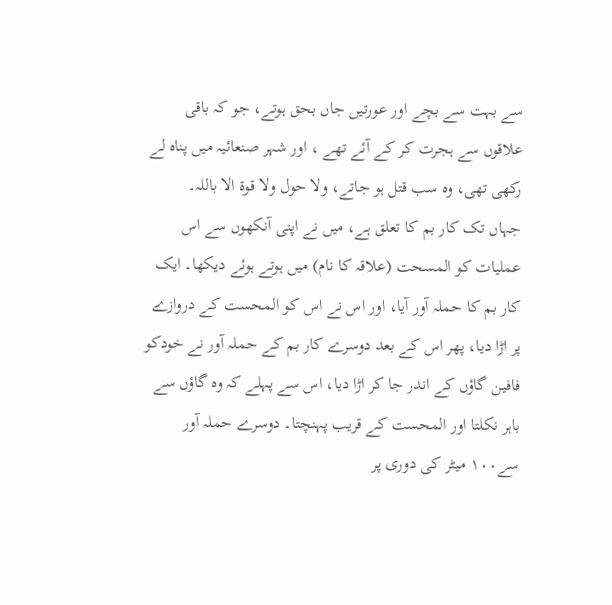سے بہت سے بچے اور عورتیں جاں بحق ہوتے، جو کہ باقی علاقوں سے ہجرت کر کے آئے تھے ، اور شہر صنعائیہ میں پناہ لے رکھی تھی، وہ سب قتل ہو جاتے، ولا حول ولا قوۃ الا باللہ۔
جہاں تک کار بم کا تعلق ہے، میں نے اپنی آنکھوں سے اس عملیات کو المسحت (علاقہ کا نام) میں ہوتے ہوئے دیکھا۔ ایک کار بم کا حملہ آور آیا، اور اس نے اس کو المحست کے دروازے پر اڑا دیا، پھر اس کے بعد دوسرے کار بم کے حملہ آور نے خودکو فافین گاؤں کے اندر جا کر اڑا دیا، اس سے پہلے کہ وہ گاؤں سے باہر نکلتا اور المحست کے قریب پہنچتا۔ دوسرے حملہ آور سے۱۰۰ میٹر کی دوری پر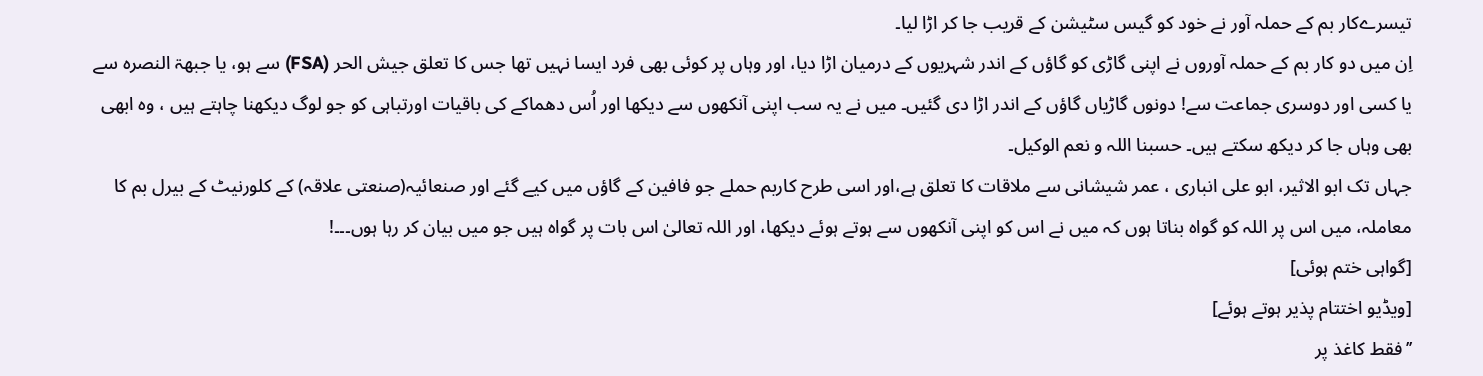تیسرےکار بم کے حملہ آور نے خود کو گیس سٹیشن کے قریب جا کر اڑا لیا۔
اِن میں دو کار بم کے حملہ آوروں نے اپنی گاڑی کو گاؤں کے اندر شہریوں کے درمیان اڑا دیا، اور وہاں پر کوئی بھی فرد ایسا نہیں تھا جس کا تعلق جیش الحر (FSA) سے ہو، یا جبھۃ النصرہ سے یا کسی اور دوسری جماعت سے! دونوں گاڑیاں گاؤں کے اندر اڑا دی گئیں۔ میں نے یہ سب اپنی آنکھوں سے دیکھا اور اُس دھماکے کی باقیات اورتباہی کو جو لوگ دیکھنا چاہتے ہیں ، وہ ابھی بھی وہاں جا کر دیکھ سکتے ہیں۔ حسبنا اللہ و نعم الوکیل۔
جہاں تک ابو الاثیر، ابو علی انباری ، عمر شیشانی سے ملاقات کا تعلق ہے،اور اسی طرح کاربم حملے جو فافین کے گاؤں میں کیے گئے اور صنعائیہ(صنعتی علاقہ) کے کلورنیٹ کے بیرل بم کا معاملہ، میں اس پر اللہ کو گواہ بناتا ہوں کہ میں نے اس کو اپنی آنکھوں سے ہوتے ہوئے دیکھا، اور اللہ تعالیٰ اس بات پر گواہ ہیں جو میں بیان کر رہا ہوں۔۔۔!
[گواہی ختم ہوئی]
[ویڈیو اختتام پذیر ہوتے ہوئے]
’’فقط کاغذ پر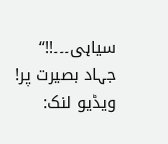سیاہی۔۔۔!!‘‘
جہاد بصیرت پر!
ویڈیو لنک: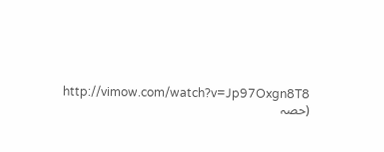http://vimow.com/watch?v=Jp97Oxgn8T8
(حصہ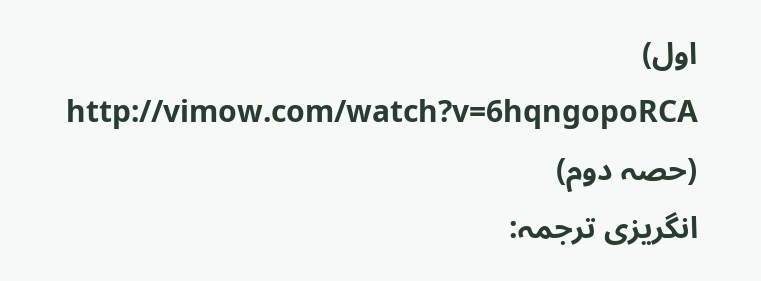اول)
http://vimow.com/watch?v=6hqngopoRCA
(حصہ دوم)
انگریزی ترجمہ: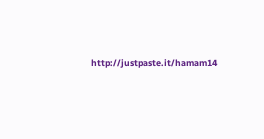http://justpaste.it/hamam14